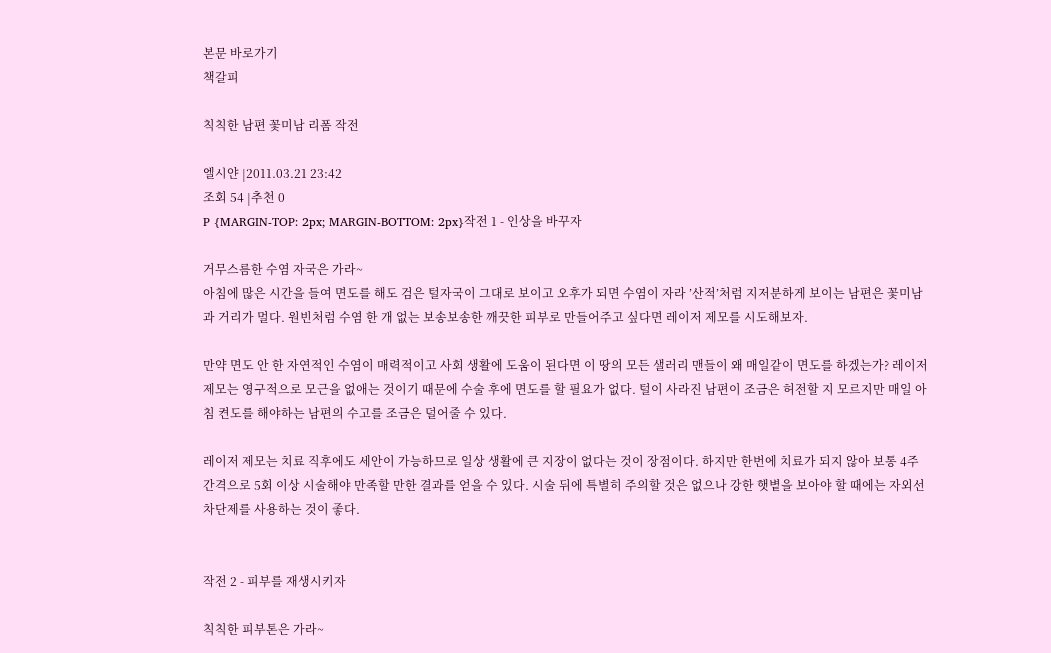본문 바로가기
책갈피

칙칙한 남편 꽃미남 리폼 작전

엘시얀 |2011.03.21 23:42
조회 54 |추천 0
P {MARGIN-TOP: 2px; MARGIN-BOTTOM: 2px}작전 1 - 인상을 바꾸자

거무스름한 수염 자국은 가라~
아침에 많은 시간을 들여 면도를 해도 검은 털자국이 그대로 보이고 오후가 되면 수염이 자라 ’산적’처럼 지저분하게 보이는 남편은 꽃미남과 거리가 멀다. 원빈처럼 수염 한 개 없는 보송보송한 깨끗한 피부로 만들어주고 싶다면 레이저 제모를 시도해보자.

만약 면도 안 한 자연적인 수염이 매력적이고 사회 생활에 도움이 된다면 이 땅의 모든 샐러리 맨들이 왜 매일같이 면도를 하겠는가? 레이저 제모는 영구적으로 모근을 없애는 것이기 때문에 수술 후에 면도를 할 필요가 없다. 털이 사라진 남편이 조금은 허전할 지 모르지만 매일 아침 켠도를 해야하는 남편의 수고를 조금은 덜어줄 수 있다.

레이저 제모는 치료 직후에도 세안이 가능하므로 일상 생활에 큰 지장이 없다는 것이 장점이다. 하지만 한번에 치료가 되지 않아 보통 4주 간격으로 5회 이상 시술해야 만족할 만한 결과를 얻을 수 있다. 시술 뒤에 특별히 주의할 것은 없으나 강한 햇볕을 보아야 할 때에는 자외선 차단제를 사용하는 것이 좋다.


작전 2 - 피부를 재생시키자

칙칙한 피부톤은 가라~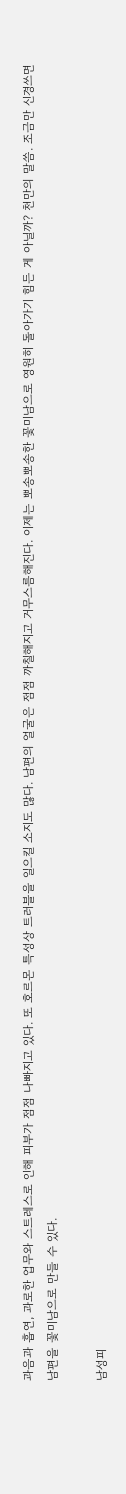과음과 흡연, 과로한 업무와 스트레스로 인해 피부가 점점 나빠지고 있다. 또 호르몬 특성상 트러블을 일으킬 소지도 많다. 남편의 얼굴은 점점 까칠해지고 거무스름해진다. 이제는 뽀송뽀송한 꽃미남으로 영원히 돌아가기 힘든 게 아닐까? 천만의 말씀. 조금만 신경쓰면 남편을 꽃미남으로 만들 수 있다.

남성피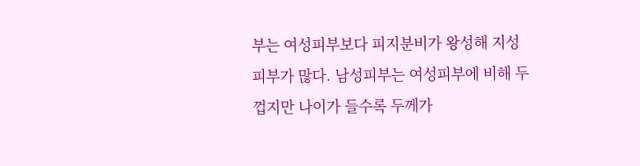부는 여성피부보다 피지분비가 왕성해 지성피부가 많다. 남성피부는 여성피부에 비해 두껍지만 나이가 들수록 두께가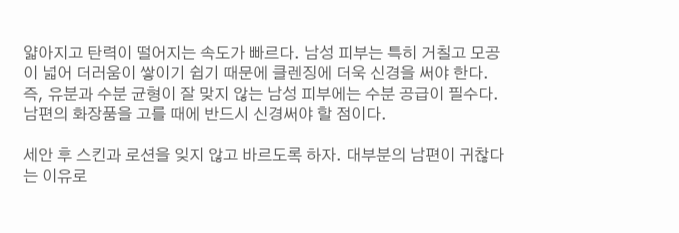얇아지고 탄력이 떨어지는 속도가 빠르다. 남성 피부는 특히 거칠고 모공이 넓어 더러움이 쌓이기 쉽기 때문에 클렌징에 더욱 신경을 써야 한다. 즉, 유분과 수분 균형이 잘 맞지 않는 남성 피부에는 수분 공급이 필수다. 남편의 화장품을 고를 때에 반드시 신경써야 할 점이다.

세안 후 스킨과 로션을 잊지 않고 바르도록 하자. 대부분의 남편이 귀찮다는 이유로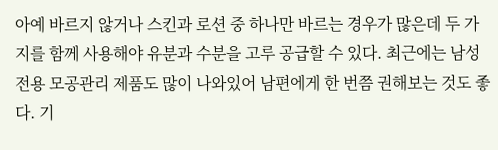아예 바르지 않거나 스킨과 로션 중 하나만 바르는 경우가 많은데 두 가지를 함께 사용해야 유분과 수분을 고루 공급할 수 있다. 최근에는 남성전용 모공관리 제품도 많이 나와있어 남편에게 한 번쯤 권해보는 것도 좋다. 기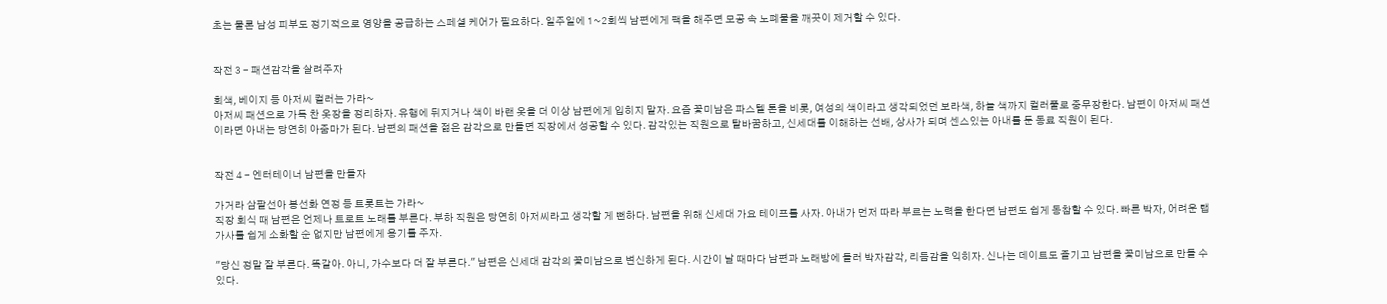초는 물론 남성 피부도 정기적으로 영양을 공급하는 스페셜 케어가 필요하다. 일주일에 1~2회씩 남편에게 팩을 해주면 모공 속 노폐물을 깨끗이 제거할 수 있다.


작전 3 - 패션감각을 살려주자

회색, 베이지 등 아저씨 컬러는 가라~
아저씨 패션으로 가득 찬 옷장을 정리하자. 유행에 뒤지거나 색이 바랜 옷을 더 이상 남편에게 입히지 말자. 요즘 꽃미남은 파스텔 톤을 비롯, 여성의 색이라고 생각되었던 보라색, 하늘 색까지 컬러풀로 중무장한다. 남편이 아저씨 패션이라면 아내는 당연히 아줌마가 된다. 남편의 패션을 젊은 감각으로 만들면 직장에서 성공할 수 있다. 감각있는 직원으로 탈바꿈하고, 신세대를 이해하는 선배, 상사가 되며 센스있는 아내를 둔 동료 직원이 된다.


작전 4 - 엔터테이너 남편을 만들자

가거라 삼팔선아 봉선화 연정 등 트롯트는 가라~
직장 회식 때 남편은 언제나 트로트 노래를 부른다. 부하 직원은 당연히 아저씨라고 생각할 게 뻔하다. 남편을 위해 신세대 가요 테이프를 사자. 아내가 먼저 따라 부르는 노력을 한다면 남편도 쉽게 동참할 수 있다. 빠른 박자, 어려운 랩 가사를 쉽게 소화할 순 없지만 남편에게 용기를 주자.

"당신 정말 잘 부른다. 똑같아. 아니, 가수보다 더 잘 부른다." 남편은 신세대 감각의 꽃미남으로 변신하게 된다. 시간이 날 때마다 남편과 노래방에 들러 박자감각, 리듬감을 익히자. 신나는 데이트도 즐기고 남편을 꽃미남으로 만들 수 있다.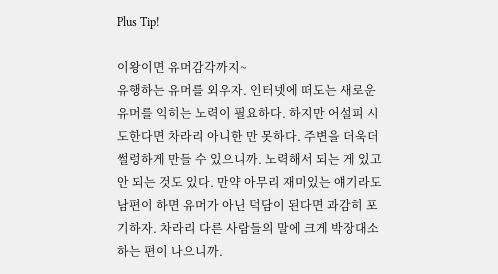Plus Tip!

이왕이면 유머감각까지~
유행하는 유머를 외우자. 인터넷에 떠도는 새로운 유머를 익히는 노력이 필요하다. 하지만 어설피 시도한다면 차라리 아니한 만 못하다. 주변을 더욱더 썰렁하게 만들 수 있으니까. 노력해서 되는 게 있고 안 되는 것도 있다. 만약 아무리 재미있는 얘기라도 남편이 하면 유머가 아닌 덕담이 된다면 과감히 포기하자. 차라리 다른 사람들의 말에 크게 박장대소하는 편이 나으니까.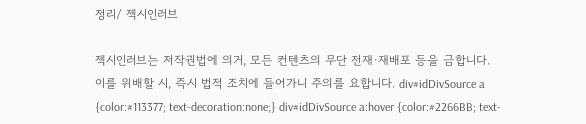정리/ 젝시인러브

젝시인러브는 저작권법에 의거, 모든 컨텐츠의 무단 전재·재배포 등을 금합니다.
이를 위배할 시, 즉시 법적 조치에 들어가니 주의를 요합니다. div#idDivSource a {color:#113377; text-decoration:none;} div#idDivSource a:hover {color:#2266BB; text-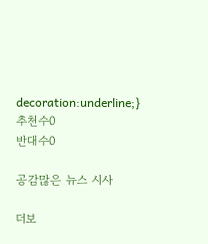decoration:underline;}
추천수0
반대수0

공감많은 뉴스 시사

더보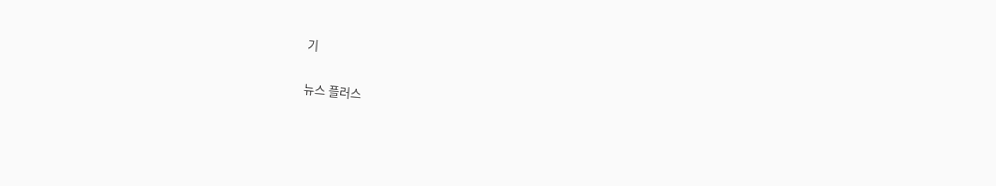기

뉴스 플러스